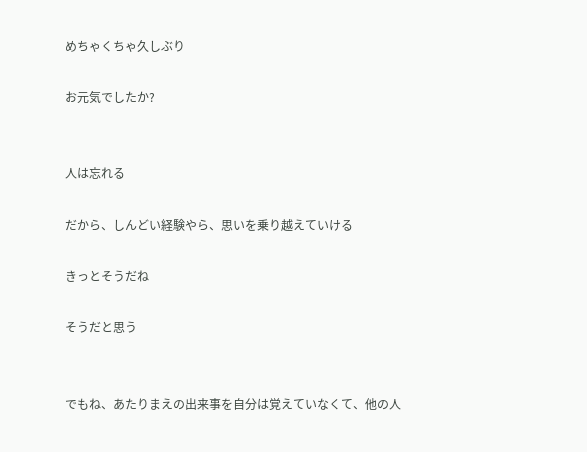めちゃくちゃ久しぶり

お元気でしたか?


人は忘れる

だから、しんどい経験やら、思いを乗り越えていける

きっとそうだね

そうだと思う


でもね、あたりまえの出来事を自分は覚えていなくて、他の人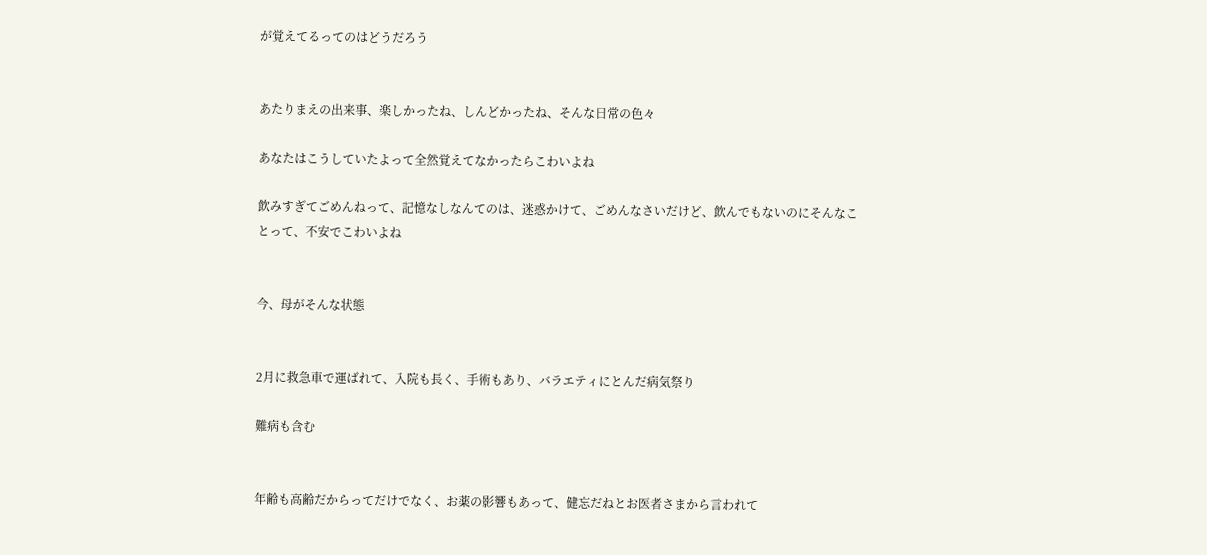が覚えてるってのはどうだろう


あたりまえの出来事、楽しかったね、しんどかったね、そんな日常の色々

あなたはこうしていたよって全然覚えてなかったらこわいよね

飲みすぎてごめんねって、記憶なしなんてのは、迷惑かけて、ごめんなさいだけど、飲んでもないのにそんなことって、不安でこわいよね


今、母がそんな状態


2月に救急車で運ばれて、入院も長く、手術もあり、バラエティにとんだ病気祭り

難病も含む


年齢も高齢だからってだけでなく、お薬の影響もあって、健忘だねとお医者さまから言われて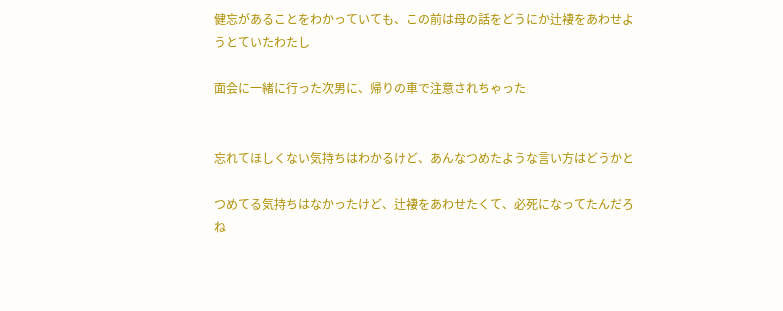健忘があることをわかっていても、この前は母の話をどうにか辻褄をあわせようとていたわたし

面会に一緒に行った次男に、帰りの車で注意されちゃった


忘れてほしくない気持ちはわかるけど、あんなつめたような言い方はどうかと

つめてる気持ちはなかったけど、辻褄をあわせたくて、必死になってたんだろね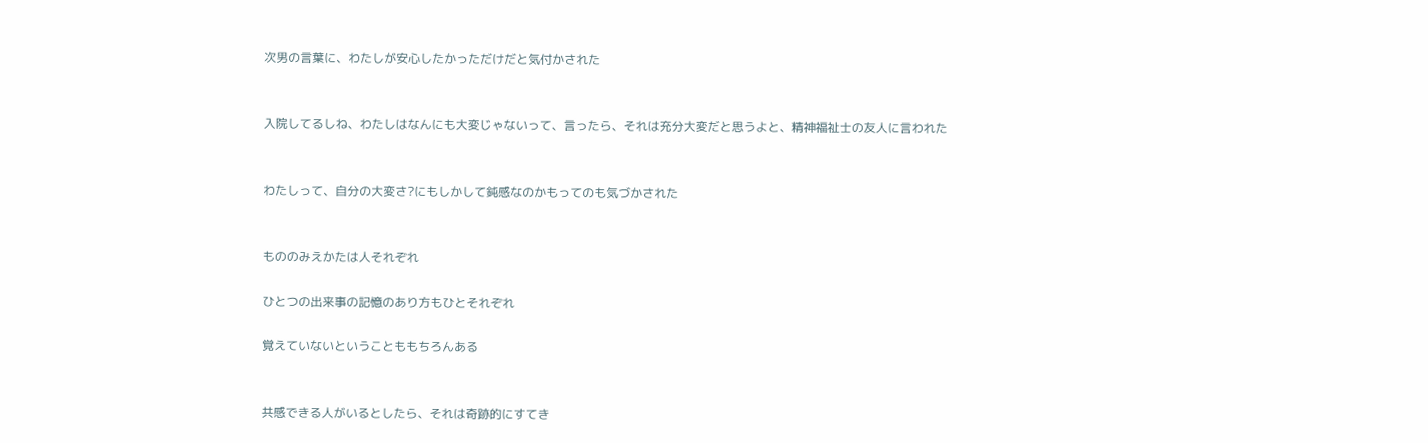次男の言葉に、わたしが安心したかっただけだと気付かされた


入院してるしね、わたしはなんにも大変じゃないって、言ったら、それは充分大変だと思うよと、精神福祉士の友人に言われた


わたしって、自分の大変さ?にもしかして鈍感なのかもってのも気づかされた


もののみえかたは人それぞれ

ひとつの出来事の記憶のあり方もひとそれぞれ

覚えていないということももちろんある


共感できる人がいるとしたら、それは奇跡的にすてき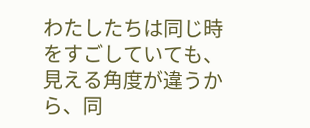わたしたちは同じ時をすごしていても、見える角度が違うから、同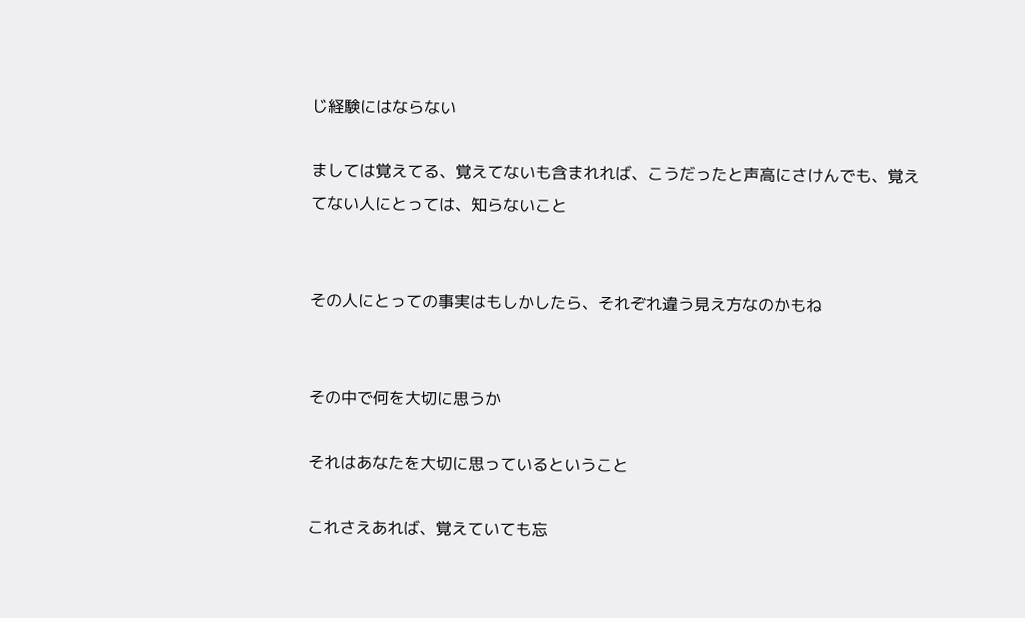じ経験にはならない

ましては覚えてる、覚えてないも含まれれば、こうだったと声高にさけんでも、覚えてない人にとっては、知らないこと


その人にとっての事実はもしかしたら、それぞれ違う見え方なのかもね


その中で何を大切に思うか

それはあなたを大切に思っているということ

これさえあれば、覚えていても忘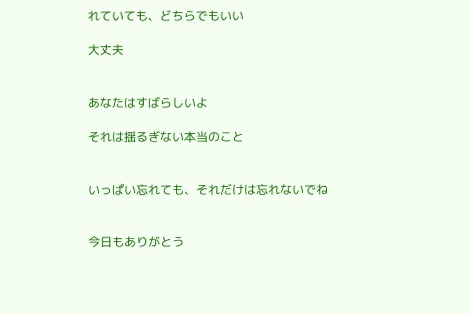れていても、どちらでもいい

大丈夫


あなたはすばらしいよ

それは揺るぎない本当のこと


いっぱい忘れても、それだけは忘れないでね


今日もありがとう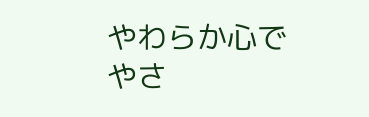やわらか心でやさ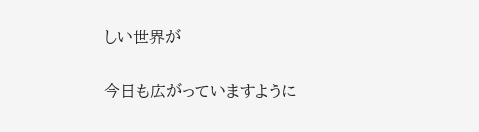しい世界が

今日も広がっていますように